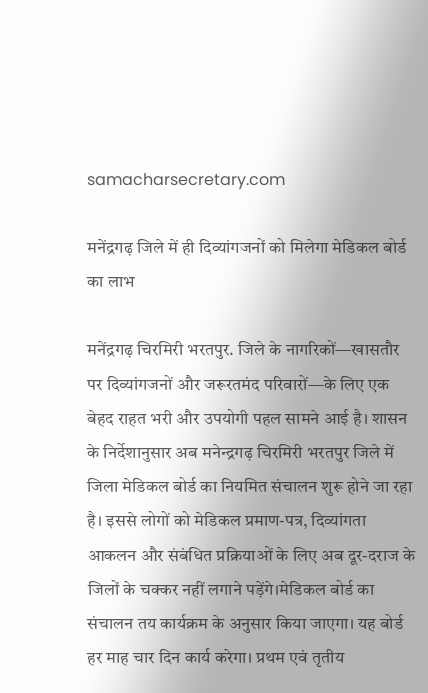samacharsecretary.com

मनेंद्रगढ़ जिले में ही दिव्यांगजनों को मिलेगा मेडिकल बोर्ड का लाभ

मनेंद्रगढ़ चिरमिरी भरतपुर. जिले के नागरिकों—खासतौर पर दिव्यांगजनों और जरूरतमंद परिवारों—के लिए एक बेहद राहत भरी और उपयोगी पहल सामने आई है। शासन के निर्देशानुसार अब मनेन्द्रगढ़ चिरमिरी भरतपुर जिले में जिला मेडिकल बोर्ड का नियमित संचालन शुरू होने जा रहा है। इससे लोगों को मेडिकल प्रमाण-पत्र, दिव्यांगता आकलन और संबंधित प्रक्रियाओं के लिए अब दूर-दराज के जिलों के चक्कर नहीं लगाने पड़ेंगे।मेडिकल बोर्ड का संचालन तय कार्यक्रम के अनुसार किया जाएगा। यह बोर्ड हर माह चार दिन कार्य करेगा। प्रथम एवं तृतीय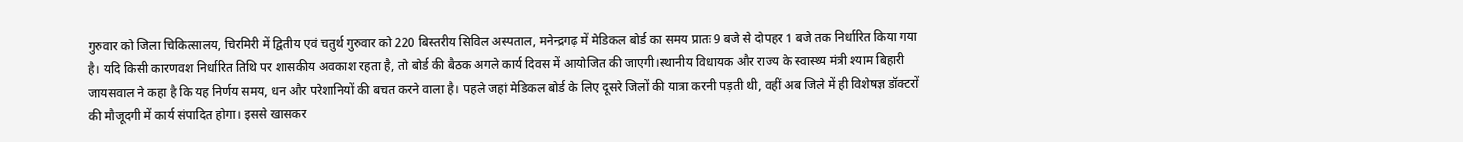गुरुवार को जिला चिकित्सालय, चिरमिरी में द्वितीय एवं चतुर्थ गुरुवार को 220 बिस्तरीय सिविल अस्पताल, मनेन्द्रगढ़ में मेडिकल बोर्ड का समय प्रातः 9 बजे से दोपहर 1 बजे तक निर्धारित किया गया है। यदि किसी कारणवश निर्धारित तिथि पर शासकीय अवकाश रहता है, तो बोर्ड की बैठक अगले कार्य दिवस में आयोजित की जाएगी।स्थानीय विधायक और राज्य के स्वास्थ्य मंत्री श्याम बिहारी जायसवाल ने कहा है कि यह निर्णय समय, धन और परेशानियों की बचत करने वाला है। पहले जहां मेडिकल बोर्ड के लिए दूसरे जिलों की यात्रा करनी पड़ती थी, वहीं अब जिले में ही विशेषज्ञ डॉक्टरों की मौजूदगी में कार्य संपादित होगा। इससे खासकर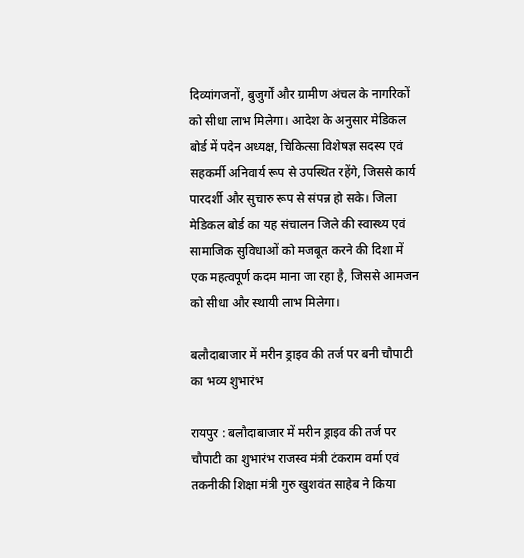दिव्यांगजनों, बुजुर्गों और ग्रामीण अंचल के नागरिकों को सीधा लाभ मिलेगा। आदेश के अनुसार मेडिकल बोर्ड में पदेन अध्यक्ष, चिकित्सा विशेषज्ञ सदस्य एवं सहकर्मी अनिवार्य रूप से उपस्थित रहेंगे, जिससे कार्य पारदर्शी और सुचारु रूप से संपन्न हो सके। जिला मेडिकल बोर्ड का यह संचालन जिले की स्वास्थ्य एवं सामाजिक सुविधाओं को मजबूत करने की दिशा में एक महत्वपूर्ण कदम माना जा रहा है, जिससे आमजन को सीधा और स्थायी लाभ मिलेगा।

बलौदाबाजार में मरीन ड्राइव की तर्ज पर बनी चौपाटी का भव्य शुभारंभ

रायपुर : बलौदाबाजार में मरीन ड्राइव की तर्ज पर चौपाटी का शुभारंभ राजस्व मंत्री टंकराम वर्मा एवं तकनीकी शिक्षा मंत्री गुरु खुशवंत साहेब ने किया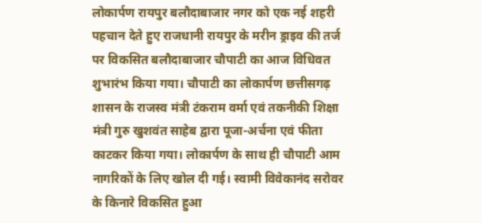लोकार्पण रायपुर बलौदाबाजार नगर को एक नई शहरी पहचान देते हुए राजधानी रायपुर के मरीन ड्राइव की तर्ज पर विकसित बलौदाबाजार चौपाटी का आज विधिवत शुभारंभ किया गया। चौपाटी का लोकार्पण छत्तीसगढ़ शासन के राजस्व मंत्री टंकराम वर्मा एवं तकनीकी शिक्षा मंत्री गुरु खुशवंत साहेब द्वारा पूजा-अर्चना एवं फीता काटकर किया गया। लोकार्पण के साथ ही चौपाटी आम नागरिकों के लिए खोल दी गई। स्वामी विवेकानंद सरोवर के किनारे विकसित हुआ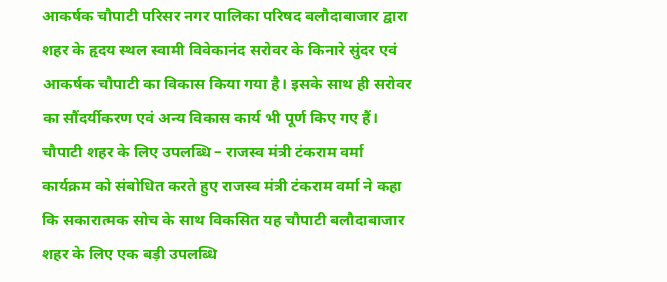आकर्षक चौपाटी परिसर नगर पालिका परिषद बलौदाबाजार द्वारा शहर के हृदय स्थल स्वामी विवेकानंद सरोवर के किनारे सुंदर एवं आकर्षक चौपाटी का विकास किया गया है। इसके साथ ही सरोवर का सौंदर्यीकरण एवं अन्य विकास कार्य भी पूर्ण किए गए हैं। चौपाटी शहर के लिए उपलब्धि – राजस्व मंत्री टंकराम वर्मा कार्यक्रम को संबोधित करते हुए राजस्व मंत्री टंकराम वर्मा ने कहा कि सकारात्मक सोच के साथ विकसित यह चौपाटी बलौदाबाजार शहर के लिए एक बड़ी उपलब्धि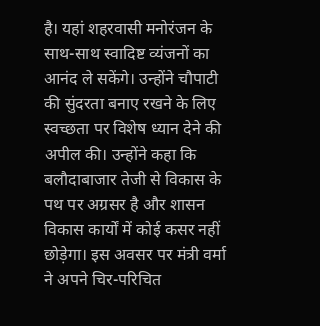है। यहां शहरवासी मनोरंजन के साथ-साथ स्वादिष्ट व्यंजनों का आनंद ले सकेंगे। उन्होंने चौपाटी की सुंदरता बनाए रखने के लिए स्वच्छता पर विशेष ध्यान देने की अपील की। उन्होंने कहा कि बलौदाबाजार तेजी से विकास के पथ पर अग्रसर है और शासन विकास कार्यों में कोई कसर नहीं छोड़ेगा। इस अवसर पर मंत्री वर्मा ने अपने चिर-परिचित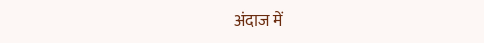अंदाज में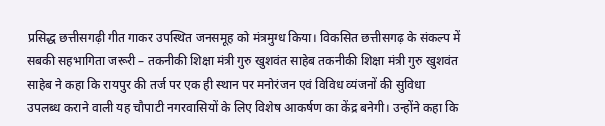प्रसिद्ध छत्तीसगढ़ी गीत गाकर उपस्थित जनसमूह को मंत्रमुग्ध किया। विकसित छत्तीसगढ़ के संकल्प में सबकी सहभागिता जरूरी – तकनीकी शिक्षा मंत्री गुरु खुशवंत साहेब तकनीकी शिक्षा मंत्री गुरु खुशवंत साहेब ने कहा कि रायपुर की तर्ज पर एक ही स्थान पर मनोरंजन एवं विविध व्यंजनों की सुविधा उपलब्ध कराने वाली यह चौपाटी नगरवासियों के लिए विशेष आकर्षण का केंद्र बनेगी। उन्होंने कहा कि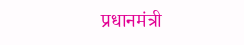प्रधानमंत्री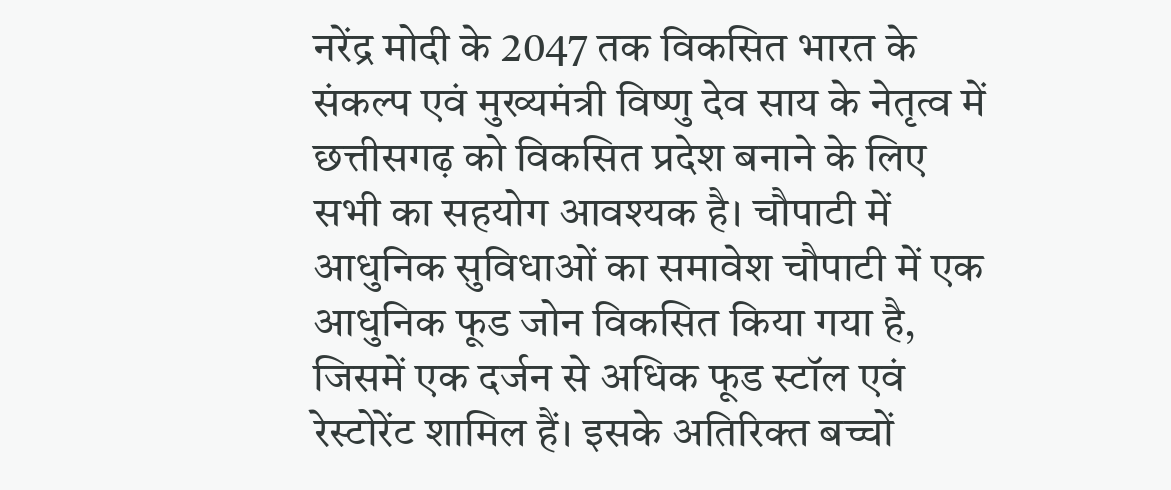नरेंद्र मोदी के 2047 तक विकसित भारत के संकल्प एवं मुख्यमंत्री विष्णु देव साय के नेतृत्व में छत्तीसगढ़ को विकसित प्रदेश बनाने के लिए सभी का सहयोग आवश्यक है। चौपाटी में आधुनिक सुविधाओं का समावेश चौपाटी में एक आधुनिक फूड जोन विकसित किया गया है, जिसमें एक दर्जन से अधिक फूड स्टॉल एवं रेस्टोरेंट शामिल हैं। इसके अतिरिक्त बच्चों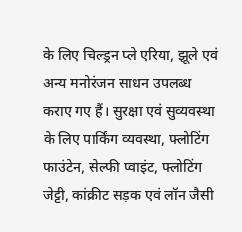के लिए चिल्ड्रन प्ले एरिया, झूले एवं अन्य मनोरंजन साधन उपलब्ध कराए गए हैं। सुरक्षा एवं सुव्यवस्था के लिए पार्किंग व्यवस्था, फ्लोटिंग फाउंटेन, सेल्फी प्वाइंट, फ्लोटिंग जेट्टी, कांक्रीट सड़क एवं लॉन जैसी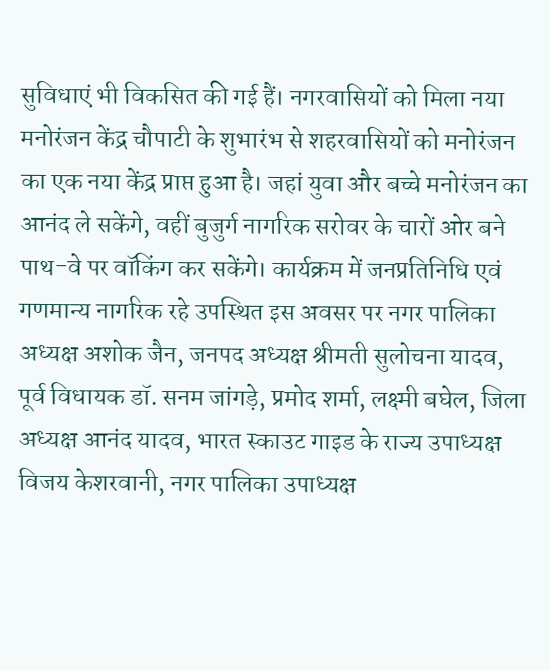सुविधाएं भी विकसित की गई हैं। नगरवासियों को मिला नया मनोरंजन केंद्र चौपाटी के शुभारंभ से शहरवासियों को मनोरंजन का एक नया केंद्र प्राप्त हुआ है। जहां युवा और बच्चे मनोरंजन का आनंद ले सकेंगे, वहीं बुजुर्ग नागरिक सरोवर के चारों ओर बने पाथ-वे पर वॉकिंग कर सकेंगे। कार्यक्रम में जनप्रतिनिधि एवं गणमान्य नागरिक रहे उपस्थित इस अवसर पर नगर पालिका अध्यक्ष अशोक जैन, जनपद अध्यक्ष श्रीमती सुलोचना यादव, पूर्व विधायक डॉ. सनम जांगड़े, प्रमोद शर्मा, लक्ष्मी बघेल, जिला अध्यक्ष आनंद यादव, भारत स्काउट गाइड के राज्य उपाध्यक्ष विजय केशरवानी, नगर पालिका उपाध्यक्ष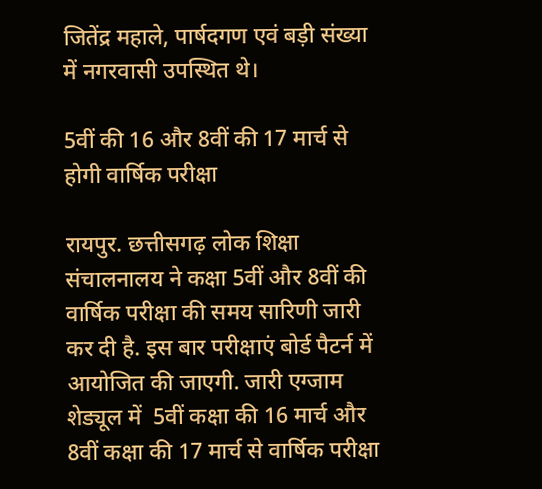जितेंद्र महाले, पार्षदगण एवं बड़ी संख्या में नगरवासी उपस्थित थे।

5वीं की 16 और 8वीं की 17 मार्च से होगी वार्षिक परीक्षा

रायपुर. छत्तीसगढ़ लोक शिक्षा संचालनालय ने कक्षा 5वीं और 8वीं की वार्षिक परीक्षा की समय सारिणी जारी कर दी है. इस बार परीक्षाएं बोर्ड पैटर्न में आयोजित की जाएगी. जारी एग्जाम शेड्यूल में  5वीं कक्षा की 16 मार्च और 8वीं कक्षा की 17 मार्च से वार्षिक परीक्षा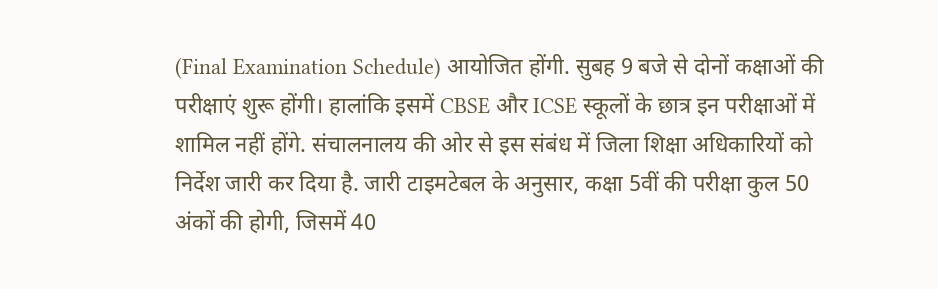(Final Examination Schedule) आयोजित होंगी. सुबह 9 बजे से दोनों कक्षाओं की परीक्षाएं शुरू होंगी। हालांकि इसमें CBSE और ICSE स्कूलों के छात्र इन परीक्षाओं में शामिल नहीं होंगे. संचालनालय की ओर से इस संबंध में जिला शिक्षा अधिकारियों को  निर्देश जारी कर दिया है. जारी टाइमटेबल के अनुसार, कक्षा 5वीं की परीक्षा कुल 50 अंकों की होगी, जिसमें 40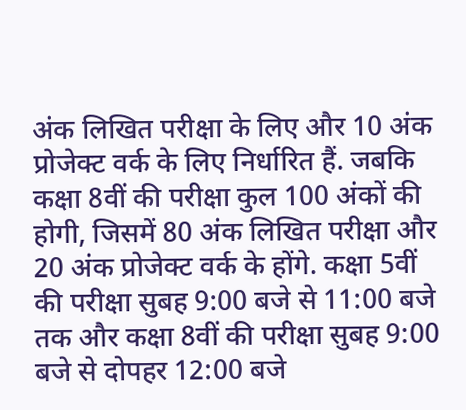अंक लिखित परीक्षा के लिए और 10 अंक प्रोजेक्ट वर्क के लिए निर्धारित हैं. जबकि कक्षा 8वीं की परीक्षा कुल 100 अंकों की होगी, जिसमें 80 अंक लिखित परीक्षा और 20 अंक प्रोजेक्ट वर्क के होंगे. कक्षा 5वीं की परीक्षा सुबह 9:00 बजे से 11:00 बजे तक और कक्षा 8वीं की परीक्षा सुबह 9:00 बजे से दोपहर 12:00 बजे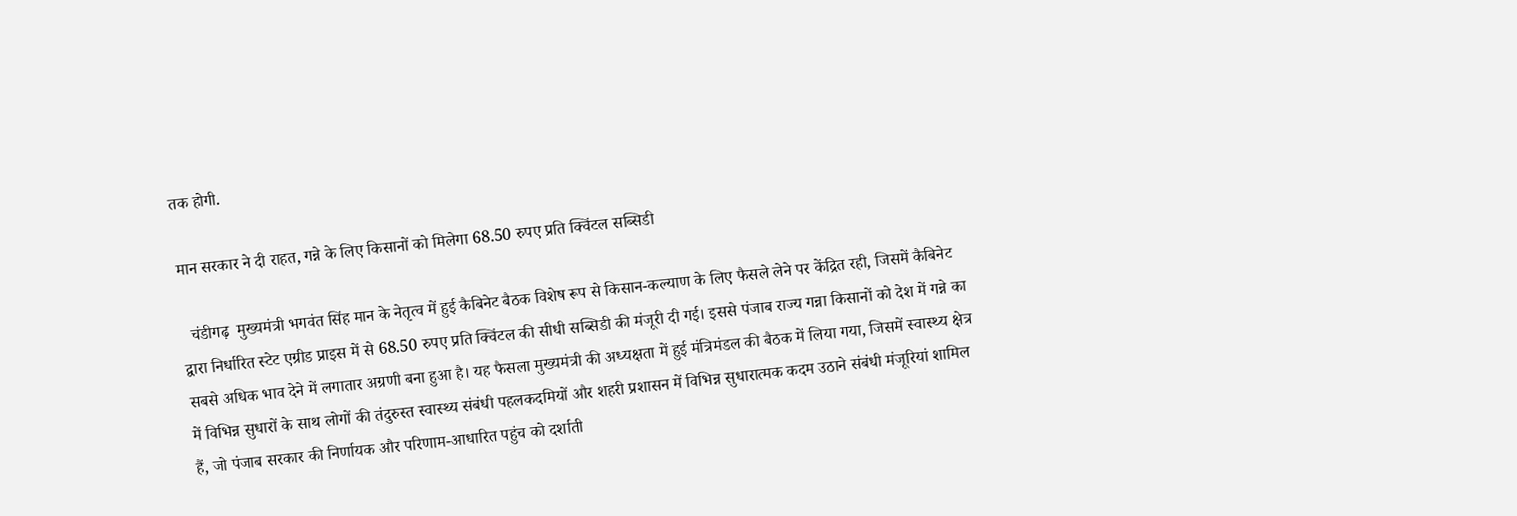तक होगी.

मान सरकार ने दी राहत, गन्ने के लिए किसानों को मिलेगा 68.50 रुपए प्रति क्विंटल सब्सिडी

  चंडीगढ़  मुख्यमंत्री भगवंत सिंह मान के नेतृत्व में हुई कैबिनेट बैठक विशेष रूप से किसान-कल्याण के लिए फैसले लेने पर केंद्रित रही, जिसमें कैबिनेट द्वारा निर्धारित स्टेट एग्रीड प्राइस में से 68.50 रुपए प्रति क्विंटल की सीधी सब्सिडी की मंजूरी दी गई। इससे पंजाब राज्य गन्ना किसानों को देश में गन्ने का सबसे अधिक भाव देने में लगातार अग्रणी बना हुआ है। यह फैसला मुख्यमंत्री की अध्यक्षता में हुई मंत्रिमंडल की बैठक में लिया गया, जिसमें स्वास्थ्य क्षेत्र में विभिन्न सुधारों के साथ लोगों की तंदुरुस्त स्वास्थ्य संबंधी पहलकदमियों और शहरी प्रशासन में विभिन्न सुधारात्मक कदम उठाने संबंधी मंजूरियां शामिल हैं, जो पंजाब सरकार की निर्णायक और परिणाम-आधारित पहुंच को दर्शाती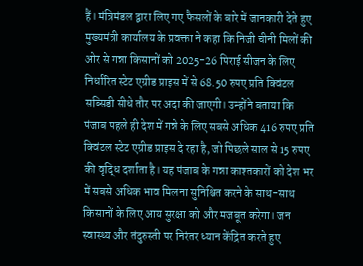हैं। मंत्रिमंडल द्वारा लिए गए फैसलों के बारे में जानकारी देते हुए मुख्यमंत्री कार्यालय के प्रवक्ता ने कहा कि निजी चीनी मिलों की ओर से गन्ना किसानों को 2025-26 पिराई सीजन के लिए निर्धारित स्टेट एग्रीड प्राइस में से 68.50 रुपए प्रति क्विंटल सब्सिडी सीधे तौर पर अदा की जाएगी। उन्होंने बताया कि पंजाब पहले ही देश में गन्ने के लिए सबसे अधिक 416 रुपए प्रति क्विंटल स्टेट एग्रीड प्राइस दे रहा है, जो पिछले साल से 15 रुपए की वृद्धि दर्शाता है। यह पंजाब के गन्ना काश्तकारों को देश भर में सबसे अधिक भाव मिलना सुनिश्चित करने के साथ-साथ किसानों के लिए आय सुरक्षा को और मजबूत करेगा। जन स्वास्थ्य और तंदुरुस्ती पर निरंतर ध्यान केंद्रित करते हुए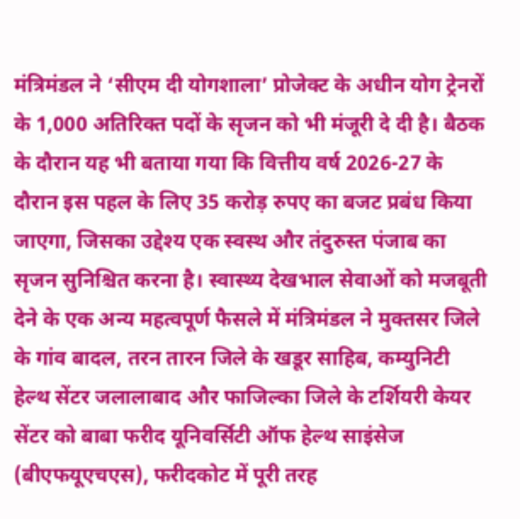मंत्रिमंडल ने ‘सीएम दी योगशाला’ प्रोजेक्ट के अधीन योग ट्रेनरों के 1,000 अतिरिक्त पदों के सृजन को भी मंजूरी दे दी है। बैठक के दौरान यह भी बताया गया कि वित्तीय वर्ष 2026-27 के दौरान इस पहल के लिए 35 करोड़ रुपए का बजट प्रबंध किया जाएगा, जिसका उद्देश्य एक स्वस्थ और तंदुरुस्त पंजाब का सृजन सुनिश्चित करना है। स्वास्थ्य देखभाल सेवाओं को मजबूती देने के एक अन्य महत्वपूर्ण फैसले में मंत्रिमंडल ने मुक्तसर जिले के गांव बादल, तरन तारन जिले के खडूर साहिब, कम्युनिटी हेल्थ सेंटर जलालाबाद और फाजिल्का जिले के टर्शियरी केयर सेंटर को बाबा फरीद यूनिवर्सिटी ऑफ हेल्थ साइंसेज (बीएफयूएचएस), फरीदकोट में पूरी तरह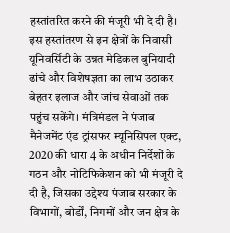हस्तांतरित करने की मंजूरी भी दे दी है। इस हस्तांतरण से इन क्षेत्रों के निवासी यूनिवर्सिटी के उन्नत मेडिकल बुनियादी ढांचे और विशेषज्ञता का लाभ उठाकर बेहतर इलाज और जांच सेवाओं तक पहुंच सकेंगे। मंत्रिमंडल ने पंजाब मैनेजमेंट एंड ट्रांसफर म्यूनिसिपल एक्ट, 2020 की धारा 4 के अधीन निर्देशों के गठन और नोटिफिकेशन को भी मंजूरी दे दी है, जिसका उद्देश्य पंजाब सरकार के विभागों, बोर्डों, निगमों और जन क्षेत्र के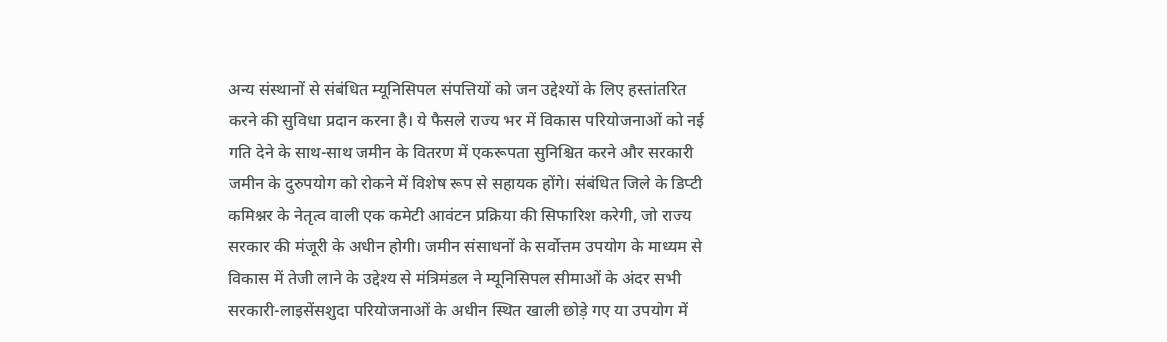अन्य संस्थानों से संबंधित म्यूनिसिपल संपत्तियों को जन उद्देश्यों के लिए हस्तांतरित करने की सुविधा प्रदान करना है। ये फैसले राज्य भर में विकास परियोजनाओं को नई गति देने के साथ-साथ जमीन के वितरण में एकरूपता सुनिश्चित करने और सरकारी जमीन के दुरुपयोग को रोकने में विशेष रूप से सहायक होंगे। संबंधित जिले के डिप्टी कमिश्नर के नेतृत्व वाली एक कमेटी आवंटन प्रक्रिया की सिफारिश करेगी, जो राज्य सरकार की मंजूरी के अधीन होगी। जमीन संसाधनों के सर्वोत्तम उपयोग के माध्यम से विकास में तेजी लाने के उद्देश्य से मंत्रिमंडल ने म्यूनिसिपल सीमाओं के अंदर सभी सरकारी-लाइसेंसशुदा परियोजनाओं के अधीन स्थित खाली छोड़े गए या उपयोग में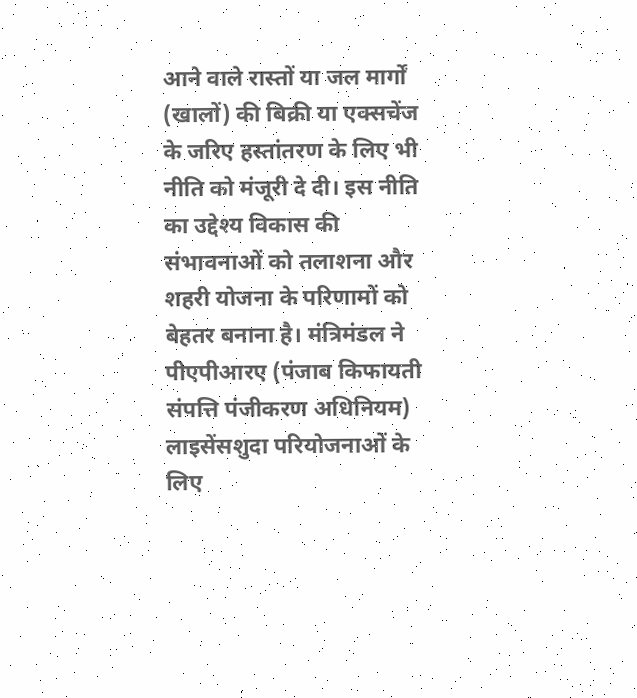आने वाले रास्तों या जल मार्गों (खालों) की बिक्री या एक्सचेंज के जरिए हस्तांतरण के लिए भी नीति को मंजूरी दे दी। इस नीति का उद्देश्य विकास की संभावनाओं को तलाशना और शहरी योजना के परिणामों को बेहतर बनाना है। मंत्रिमंडल ने पीएपीआरए (पंजाब किफायती संपत्ति पंजीकरण अधिनियम) लाइसेंसशुदा परियोजनाओं के लिए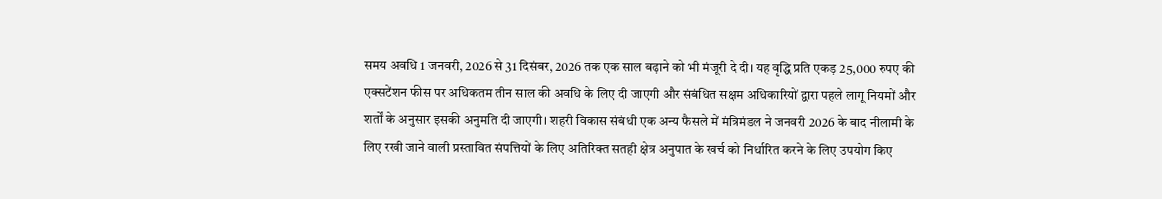समय अवधि 1 जनवरी, 2026 से 31 दिसंबर, 2026 तक एक साल बढ़ाने को भी मंजूरी दे दी। यह वृद्धि प्रति एकड़ 25,000 रुपए की एक्सटेंशन फीस पर अधिकतम तीन साल की अवधि के लिए दी जाएगी और संबंधित सक्षम अधिकारियों द्वारा पहले लागू नियमों और शर्तों के अनुसार इसकी अनुमति दी जाएगी। शहरी विकास संबंधी एक अन्य फैसले में मंत्रिमंडल ने जनवरी 2026 के बाद नीलामी के लिए रखी जाने वाली प्रस्तावित संपत्तियों के लिए अतिरिक्त सतही क्षेत्र अनुपात के खर्च को निर्धारित करने के लिए उपयोग किए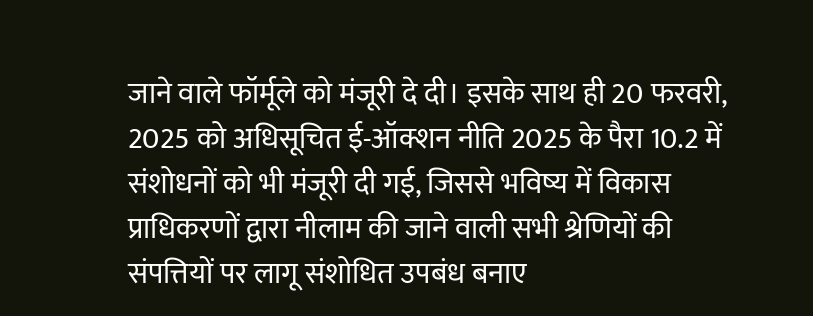जाने वाले फॉर्मूले को मंजूरी दे दी। इसके साथ ही 20 फरवरी, 2025 को अधिसूचित ई-ऑक्शन नीति 2025 के पैरा 10.2 में संशोधनों को भी मंजूरी दी गई, जिससे भविष्य में विकास प्राधिकरणों द्वारा नीलाम की जाने वाली सभी श्रेणियों की संपत्तियों पर लागू संशोधित उपबंध बनाए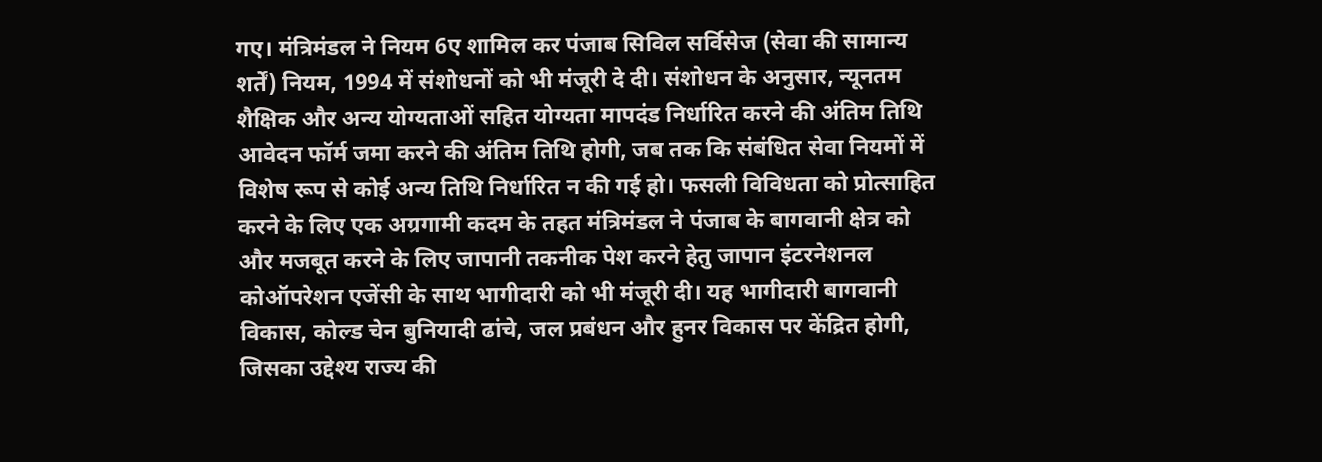गए। मंत्रिमंडल ने नियम 6ए शामिल कर पंजाब सिविल सर्विसेज (सेवा की सामान्य शर्तें) नियम, 1994 में संशोधनों को भी मंजूरी दे दी। संशोधन के अनुसार, न्यूनतम शैक्षिक और अन्य योग्यताओं सहित योग्यता मापदंड निर्धारित करने की अंतिम तिथि आवेदन फॉर्म जमा करने की अंतिम तिथि होगी, जब तक कि संबंधित सेवा नियमों में विशेष रूप से कोई अन्य तिथि निर्धारित न की गई हो। फसली विविधता को प्रोत्साहित करने के लिए एक अग्रगामी कदम के तहत मंत्रिमंडल ने पंजाब के बागवानी क्षेत्र को और मजबूत करने के लिए जापानी तकनीक पेश करने हेतु जापान इंटरनेशनल कोऑपरेशन एजेंसी के साथ भागीदारी को भी मंजूरी दी। यह भागीदारी बागवानी विकास, कोल्ड चेन बुनियादी ढांचे, जल प्रबंधन और हुनर विकास पर केंद्रित होगी, जिसका उद्देश्य राज्य की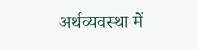अर्थव्यवस्था में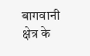बागवानी क्षेत्र के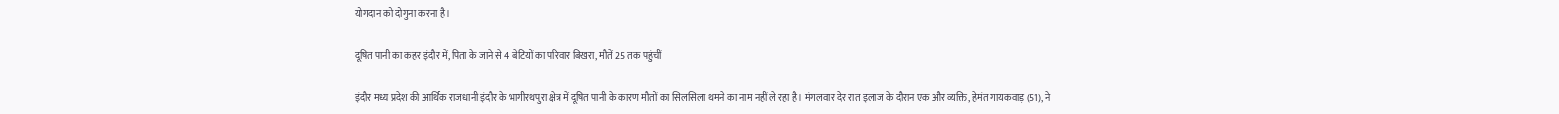योगदान को दोगुना करना है।

दूषित पानी का कहर इंदौर में, पिता के जाने से 4 बेटियों का परिवार बिखरा, मौतें 25 तक पहुंचीं

इंदौर मध्य प्रदेश की आर्थिक राजधानी इंदौर के भागीरथपुरा क्षेत्र में दूषित पानी के कारण मौतों का सिलसिला थमने का नाम नहीं ले रहा है। मंगलवार देर रात इलाज के दौरान एक और व्यक्ति, हेमंत गायकवाड़ (51), ने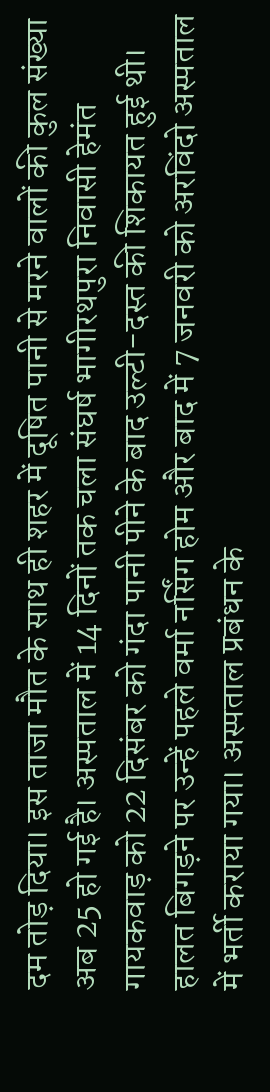दम तोड़ दिया। इस ताजा मौत के साथ ही शहर में दूषित पानी से मरने वालों की कुल संख्या अब 25 हो गई है। अस्पताल में 14 दिनों तक चला संघर्ष भागीरथपुरा निवासी हेमंत गायकवाड़ को 22 दिसंबर को गंदा पानी पीने के बाद उल्टी-दस्त की शिकायत हुई थी। हालत बिगड़ने पर उन्हें पहले वर्मा नर्सिंग होम और बाद में 7 जनवरी को अरविंदो अस्पताल में भर्ती कराया गया। अस्पताल प्रबंधन के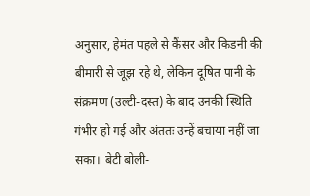अनुसार, हेमंत पहले से कैंसर और किडनी की बीमारी से जूझ रहे थे, लेकिन दूषित पानी के संक्रमण (उल्टी-दस्त) के बाद उनकी स्थिति गंभीर हो गई और अंततः उन्हें बचाया नहीं जा सका। बेटी बोली-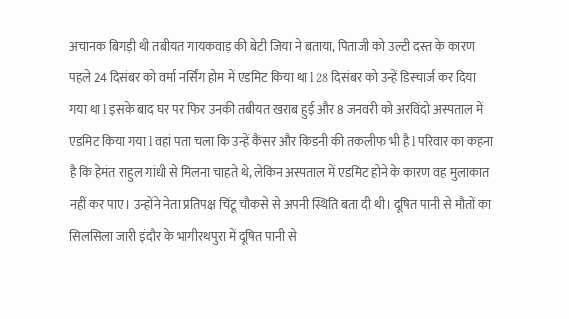अचानक बिगड़ी थी तबीयत गायकवाड़ की बेटी जिया ने बताया, पिताजी को उल्टी दस्त के कारण पहले 24 दिसंबर को वर्मा नर्सिंग होम में एडमिट किया था l 28 दिसंबर को उन्हें डिस्चार्ज कर दिया गया था l इसके बाद घर पर फिर उनकी तबीयत खराब हुई और 8 जनवरी को अरविंदो अस्पताल में एडमिट किया गया l वहां पता चला कि उन्हें कैंसर और किडनी की तकलीफ भी है l परिवार का कहना है कि हेमंत राहुल गांधी से मिलना चाहते थे, लेकिन अस्पताल में एडमिट होने के कारण वह मुलाकात नहीं कर पाए। उन्होंने नेता प्रतिपक्ष चिंटू चौकसे से अपनी स्थिति बता दी थी। दूषित पानी से मौतों का सिलसिला जारी इंदौर के भागीरथपुरा में दूषित पानी से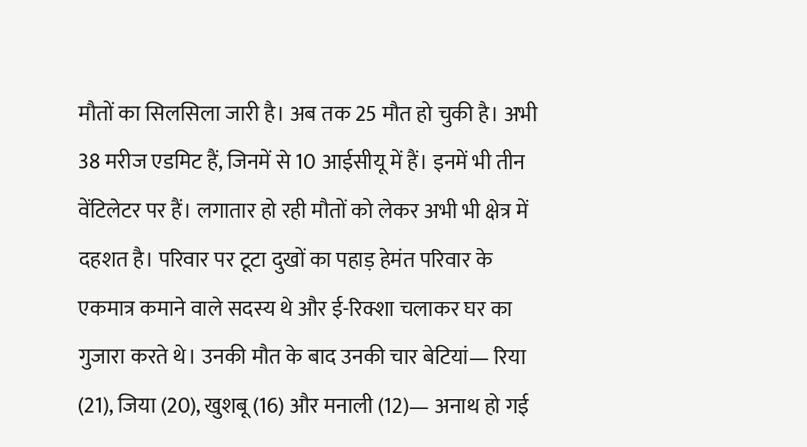मौतों का सिलसिला जारी है। अब तक 25 मौत हो चुकी है। अभी 38 मरीज एडमिट हैं, जिनमें से 10 आईसीयू में हैं। इनमें भी तीन वेंटिलेटर पर हैं। लगातार हो रही मौतों को लेकर अभी भी क्षेत्र में दहशत है। परिवार पर टूटा दुखों का पहाड़ हेमंत परिवार के एकमात्र कमाने वाले सदस्य थे और ई-रिक्शा चलाकर घर का गुजारा करते थे। उनकी मौत के बाद उनकी चार बेटियां— रिया (21), जिया (20), खुशबू (16) और मनाली (12)— अनाथ हो गई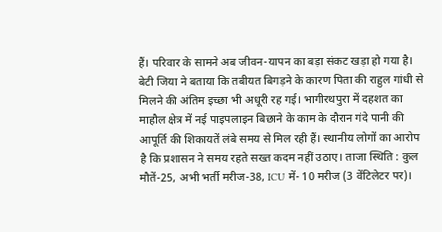हैं। परिवार के सामने अब जीवन-यापन का बड़ा संकट खड़ा हो गया है। बेटी जिया ने बताया कि तबीयत बिगड़ने के कारण पिता की राहुल गांधी से मिलने की अंतिम इच्छा भी अधूरी रह गई। भागीरथपुरा में दहशत का माहौल क्षेत्र में नई पाइपलाइन बिछाने के काम के दौरान गंदे पानी की आपूर्ति की शिकायतें लंबे समय से मिल रही हैं। स्थानीय लोगों का आरोप है कि प्रशासन ने समय रहते सख्त कदम नहीं उठाए। ताजा स्थिति : कुल मौतें-25, अभी भर्ती मरीज-38, ICU में- 10 मरीज (3 वेंटिलेटर पर)।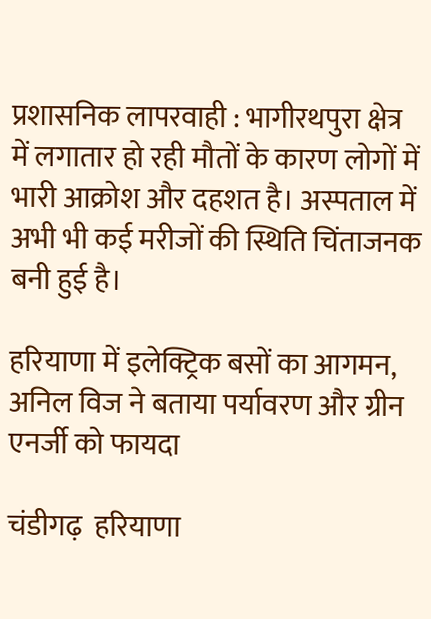प्रशासनिक लापरवाही : भागीरथपुरा क्षेत्र में लगातार हो रही मौतों के कारण लोगों में भारी आक्रोश और दहशत है। अस्पताल में अभी भी कई मरीजों की स्थिति चिंताजनक बनी हुई है।

हरियाणा में इलेक्ट्रिक बसों का आगमन, अनिल विज ने बताया पर्यावरण और ग्रीन एनर्जी को फायदा

चंडीगढ़  हरियाणा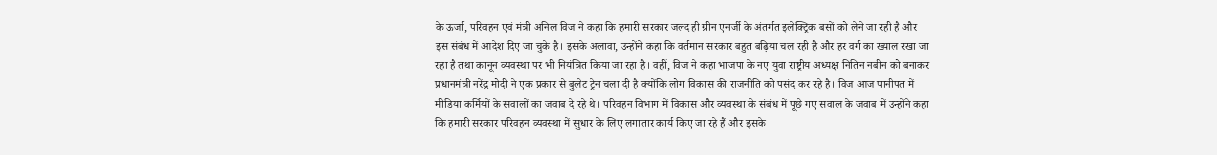के ऊर्जा, परिवहन एवं मंत्री अनिल विज ने कहा कि हमारी सरकार जल्द ही ग्रीन एनर्जी के अंतर्गत इलेक्ट्रिक बसों को लेने जा रही है और इस संबंध में आदेश दिए जा चुके है। इसके अलावा, उन्होंने कहा कि वर्तमान सरकार बहुत बढ़िया चल रही है और हर वर्ग का ख्याल रखा जा रहा है तथा कानून व्यवस्था पर भी नियंत्रित किया जा रहा है। वहीं, विज ने कहा भाजपा के नए युवा राष्ट्रीय अध्यक्ष नितिन नबीन को बनाकर प्रधानमंत्री नरेंद्र मोदी ने एक प्रकार से बुलेट ट्रेन चला दी है क्योंकि लोग विकास की राजनीति को पसंद कर रहे है। विज आज पानीपत में मीडिया कर्मियों के सवालों का जवाब दे रहे थे। परिवहन विभाग में विकास और व्यवस्था के संबंध में पूछे गए सवाल के जवाब में उन्होंने कहा कि हमारी सरकार परिवहन व्यवस्था में सुधार के लिए लगातार कार्य किए जा रहे हैं और इसके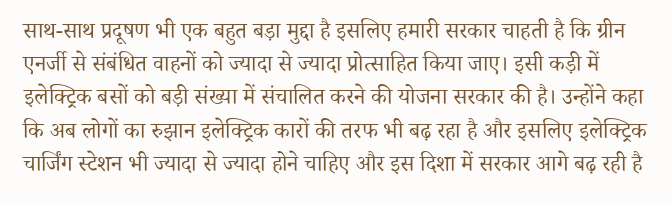साथ-साथ प्रदूषण भी एक बहुत बड़ा मुद्दा है इसलिए हमारी सरकार चाहती है कि ग्रीन एनर्जी से संबंधित वाहनों को ज्यादा से ज्यादा प्रोत्साहित किया जाए। इसी कड़ी में इलेक्ट्रिक बसों को बड़ी संख्या में संचालित करने की योजना सरकार की है। उन्होंने कहा कि अब लोगों का रुझान इलेक्ट्रिक कारों की तरफ भी बढ़ रहा है और इसलिए इलेक्ट्रिक चार्जिंग स्टेशन भी ज्यादा से ज्यादा होने चाहिए और इस दिशा में सरकार आगे बढ़ रही है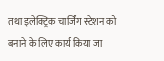तथा इलेक्ट्रिक चार्जिंग स्टेशन को बनाने के लिए कार्य किया जा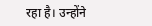रहा है। उन्होंने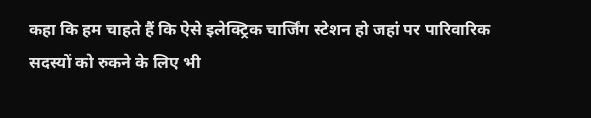कहा कि हम चाहते हैं कि ऐसे इलेक्ट्रिक चार्जिंग स्टेशन हो जहां पर पारिवारिक सदस्यों को रुकने के लिए भी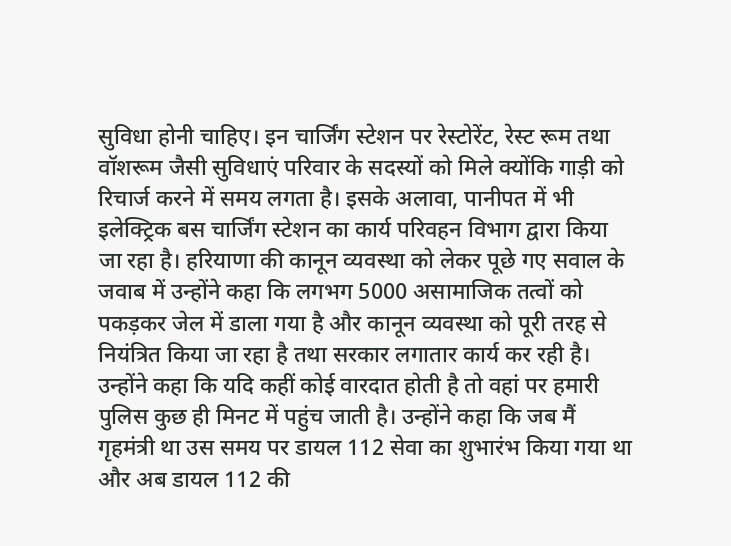सुविधा होनी चाहिए। इन चार्जिंग स्टेशन पर रेस्टोरेंट, रेस्ट रूम तथा वॉशरूम जैसी सुविधाएं परिवार के सदस्यों को मिले क्योंकि गाड़ी को रिचार्ज करने में समय लगता है। इसके अलावा, पानीपत में भी इलेक्ट्रिक बस चार्जिंग स्टेशन का कार्य परिवहन विभाग द्वारा किया जा रहा है। हरियाणा की कानून व्यवस्था को लेकर पूछे गए सवाल के जवाब में उन्होंने कहा कि लगभग 5000 असामाजिक तत्वों को पकड़कर जेल में डाला गया है और कानून व्यवस्था को पूरी तरह से नियंत्रित किया जा रहा है तथा सरकार लगातार कार्य कर रही है। उन्होंने कहा कि यदि कहीं कोई वारदात होती है तो वहां पर हमारी पुलिस कुछ ही मिनट में पहुंच जाती है। उन्होंने कहा कि जब मैं गृहमंत्री था उस समय पर डायल 112 सेवा का शुभारंभ किया गया था और अब डायल 112 की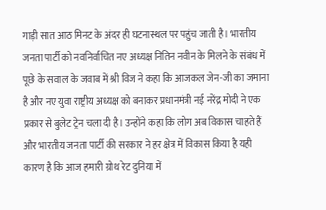गाड़ी सात आठ मिनट के अंदर ही घटनास्थल पर पहुंच जाती है। भारतीय जनता पार्टी को नवनिर्वाचित नए अध्यक्ष नितिन नवीन के मिलने के संबंध में पूछे के सवाल के जवाब में श्री विज ने कहा कि आजकल जेन-जी का जमाना है और नए युवा राष्ट्रीय अध्यक्ष को बनाकर प्रधानमंत्री नई नरेंद्र मोदी ने एक प्रकार से बुलेट ट्रेन चला दी है। उन्होंने कहा कि लोग अब विकास चाहते हैं और भारतीय जनता पार्टी की सरकार ने हर क्षेत्र में विकास किया है यही कारण है कि आज हमारी ग्रोथ रेट दुनिया में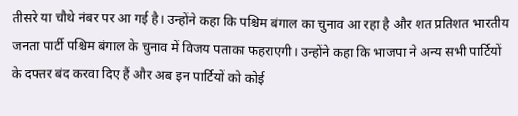तीसरे या चौथे नंबर पर आ गई है। उन्होंने कहा कि पश्चिम बंगाल का चुनाव आ रहा है और शत प्रतिशत भारतीय जनता पार्टी पश्चिम बंगाल के चुनाव में विजय पताका फहराएगी। उन्होंने कहा कि भाजपा ने अन्य सभी पार्टियों के दफ्तर बंद करवा दिए हैं और अब इन पार्टियों को कोई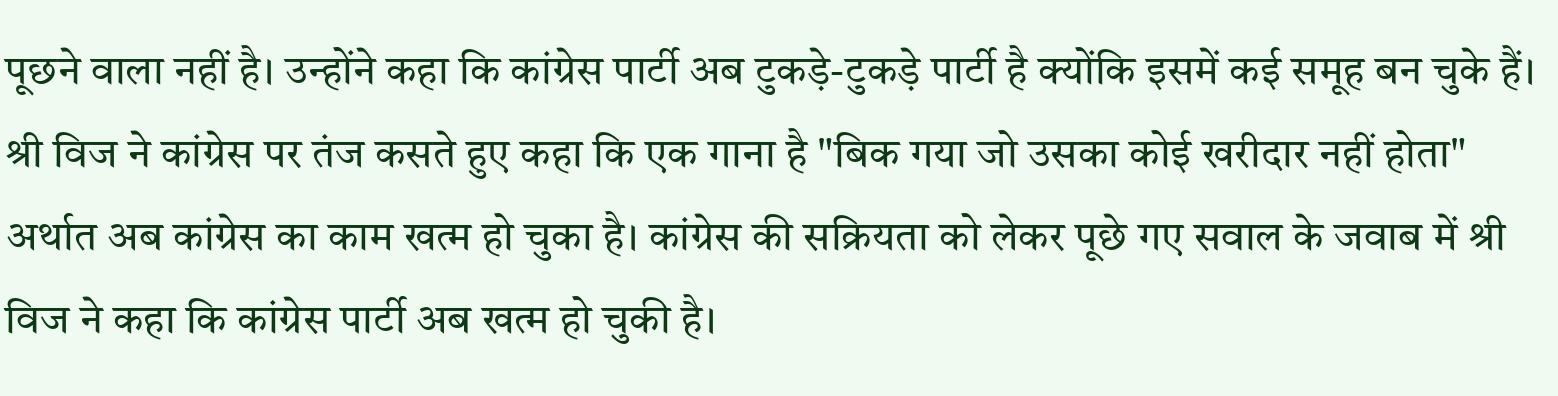पूछने वाला नहीं है। उन्होंने कहा कि कांग्रेस पार्टी अब टुकड़े-टुकड़े पार्टी है क्योंकि इसमें कई समूह बन चुके हैं। श्री विज ने कांग्रेस पर तंज कसते हुए कहा कि एक गाना है "बिक गया जो उसका कोई खरीदार नहीं होता" अर्थात अब कांग्रेस का काम खत्म हो चुका है। कांग्रेस की सक्रियता को लेकर पूछे गए सवाल के जवाब में श्री विज ने कहा कि कांग्रेस पार्टी अब खत्म हो चुकी है।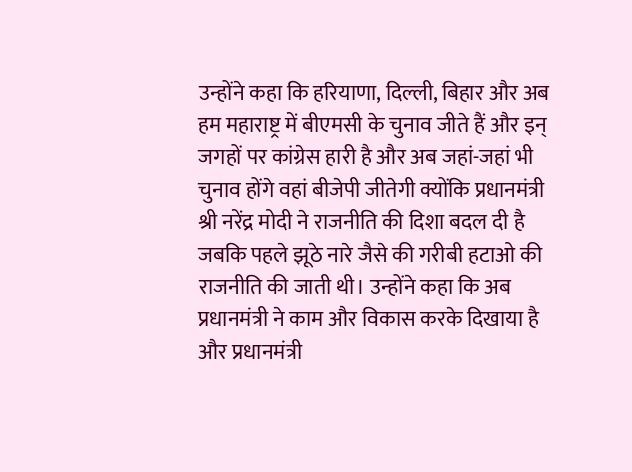उन्होंने कहा कि हरियाणा, दिल्ली, बिहार और अब हम महाराष्ट्र में बीएमसी के चुनाव जीते हैं और इन् जगहों पर कांग्रेस हारी है और अब जहां-जहां भी चुनाव होंगे वहां बीजेपी जीतेगी क्योंकि प्रधानमंत्री श्री नरेंद्र मोदी ने राजनीति की दिशा बदल दी है जबकि पहले झूठे नारे जैसे की गरीबी हटाओ की राजनीति की जाती थी। उन्होंने कहा कि अब प्रधानमंत्री ने काम और विकास करके दिखाया है और प्रधानमंत्री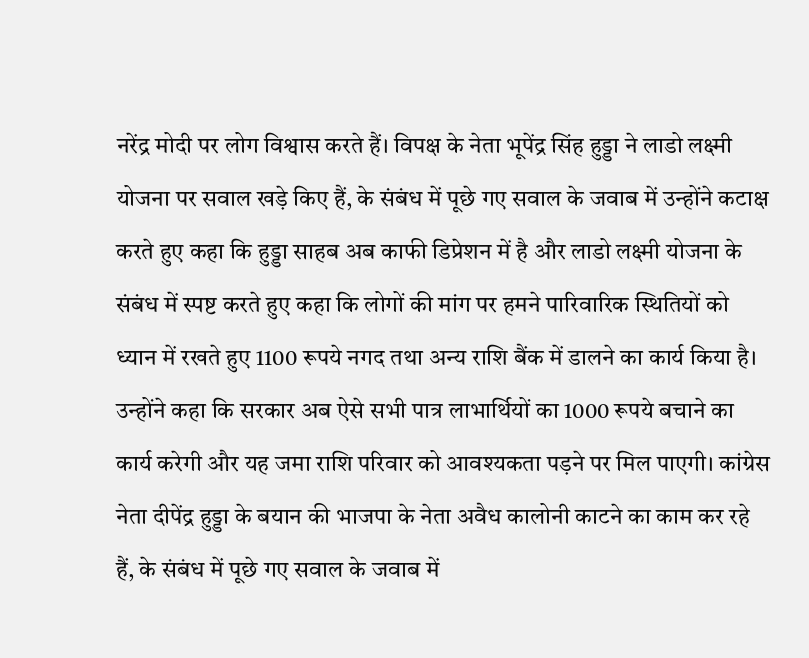नरेंद्र मोदी पर लोग विश्वास करते हैं। विपक्ष के नेता भूपेंद्र सिंह हुड्डा ने लाडो लक्ष्मी योजना पर सवाल खड़े किए हैं, के संबंध में पूछे गए सवाल के जवाब में उन्होंने कटाक्ष करते हुए कहा कि हुड्डा साहब अब काफी डिप्रेशन में है और लाडो लक्ष्मी योजना के संबंध में स्पष्ट करते हुए कहा कि लोगों की मांग पर हमने पारिवारिक स्थितियों को ध्यान में रखते हुए 1100 रूपये नगद तथा अन्य राशि बैंक में डालने का कार्य किया है। उन्होंने कहा कि सरकार अब ऐसे सभी पात्र लाभार्थियों का 1000 रूपये बचाने का कार्य करेगी और यह जमा राशि परिवार को आवश्यकता पड़ने पर मिल पाएगी। कांग्रेस नेता दीपेंद्र हुड्डा के बयान की भाजपा के नेता अवैध कालोनी काटने का काम कर रहे हैं, के संबंध में पूछे गए सवाल के जवाब में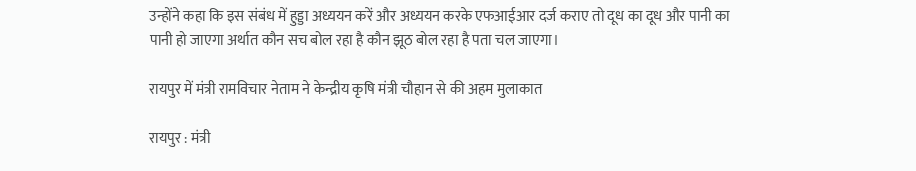उन्होंने कहा कि इस संबंध में हुड्डा अध्ययन करें और अध्ययन करके एफआईआर दर्ज कराए तो दूध का दूध और पानी का पानी हो जाएगा अर्थात कौन सच बोल रहा है कौन झूठ बोल रहा है पता चल जाएगा।

रायपुर में मंत्री रामविचार नेताम ने केन्द्रीय कृषि मंत्री चौहान से की अहम मुलाकात

रायपुर : मंत्री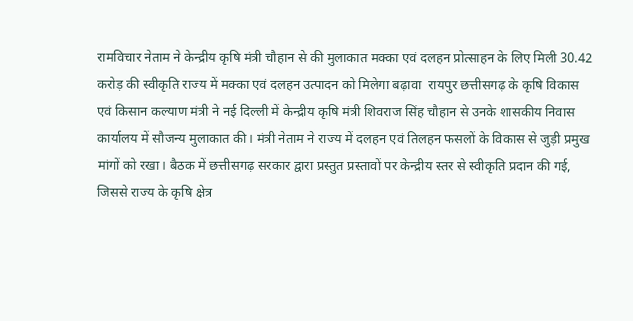रामविचार नेताम ने केन्द्रीय कृषि मंत्री चौहान से की मुलाकात मक्का एवं दलहन प्रोत्साहन के लिए मिली 30.42 करोड़ की स्वीकृति राज्य में मक्का एवं दलहन उत्पादन को मिलेगा बढ़ावा  रायपुर छत्तीसगढ़ के कृषि विकास एवं किसान कल्याण मंत्री ने नई दिल्ली में केन्द्रीय कृषि मंत्री शिवराज सिंह चौहान से उनके शासकीय निवास कार्यालय में सौजन्य मुलाकात की। मंत्री नेताम ने राज्य में दलहन एवं तिलहन फसलों के विकास से जुड़ी प्रमुख मांगों को रखा। बैठक में छत्तीसगढ़ सरकार द्वारा प्रस्तुत प्रस्तावों पर केन्द्रीय स्तर से स्वीकृति प्रदान की गई, जिससे राज्य के कृषि क्षेत्र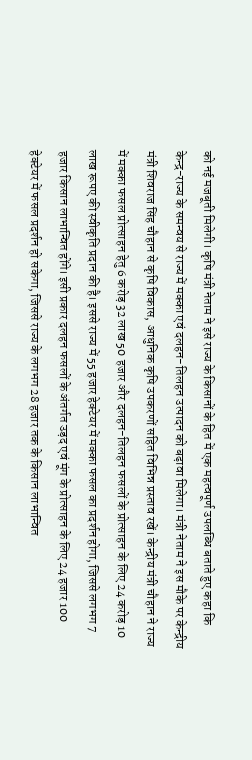को नई मजबूती मिलेगी। कृषि मंत्री नेताम ने इसे राज्य के किसानों के हित में एक महत्वपूर्ण उपलब्धि बताते हुए कहा कि केन्द्र-राज्य के समन्वय से राज्य में मक्का एवं दलहन-तिलहन उत्पादन को बढ़ावा मिलेगा। मंत्री नेताम ने इस मौके पर केन्द्रीय मंत्री शिवराज सिंह चौहान से कृषि विकास, आधुनिक कृषि उपकरणों सहित विभिन्न प्रस्ताव रखें। केन्द्रीय मंत्री चौहान ने राज्य में मक्का फसल प्रोत्साहन हेतु 6 करोड़ 32 लाख 50 हजार और दलहन-तिलहन फसलों के प्रोत्साहन के लिए 24 करोड़ 10 लाख रूपए की स्वीकृति प्रदान की है। इससे राज्य में 55 हजार हेक्टेयर में मक्का फसल का प्रदर्शन होगा, जिससे लगभग 7 हजार किसान लाभान्वित होंगे। इसी प्रकार दलहन फसलों के अंतर्गत उड़द एवं मूंग के प्रोत्साहन के लिए 24 हजार 100 हेक्टेयर में फसल प्रदर्शन हो सकेगा, जिससे राज्य के लगभग 28 हजार तक के किसान लाभान्वित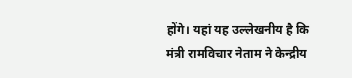होंगे। यहां यह उल्लेखनीय है कि मंत्री रामविचार नेताम ने केन्द्रीय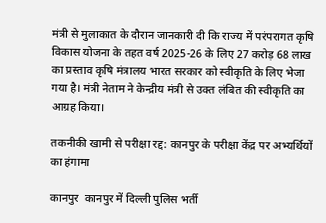मंत्री से मुलाकात के दौरान जानकारी दी कि राज्य में परंपरागत कृषि विकास योजना के तहत वर्ष 2025-26 के लिए 27 करोड़ 68 लाख का प्रस्ताव कृषि मंत्रालय भारत सरकार को स्वीकृति के लिए भेजा गया है। मंत्री नेताम ने केन्द्रीय मंत्री से उक्त लंबित की स्वीकृति का आग्रह किया।

तकनीकी खामी से परीक्षा रद्द: कानपुर के परीक्षा केंद्र पर अभ्यर्थियों का हंगामा

कानपुर  कानपुर में दिल्ली पुलिस भर्ती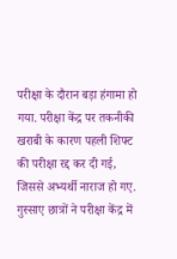परीक्षा के दौरान बड़ा हंगामा हो गया. परीक्षा केंद्र पर तकनीकी खराबी के कारण पहली शिफ्ट की परीक्षा रद्द कर दी गई, जिससे अभ्यर्थी नाराज हो गए. गुस्साए छात्रों ने परीक्षा केंद्र में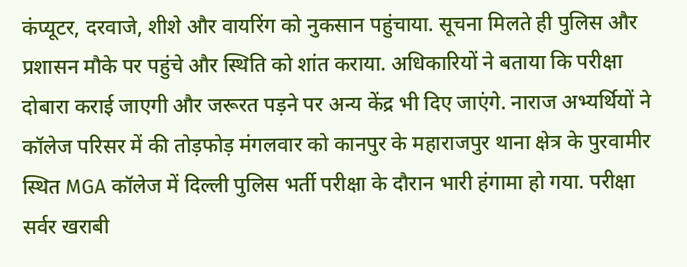कंप्यूटर, दरवाजे, शीशे और वायरिंग को नुकसान पहुंचाया. सूचना मिलते ही पुलिस और प्रशासन मौके पर पहुंचे और स्थिति को शांत कराया. अधिकारियों ने बताया कि परीक्षा दोबारा कराई जाएगी और जरूरत पड़ने पर अन्य केंद्र भी दिए जाएंगे. नाराज अभ्यर्थियों ने कॉलेज परिसर में की तोड़फोड़ मंगलवार को कानपुर के महाराजपुर थाना क्षेत्र के पुरवामीर स्थित MGA कॉलेज में दिल्ली पुलिस भर्ती परीक्षा के दौरान भारी हंगामा हो गया. परीक्षा सर्वर खराबी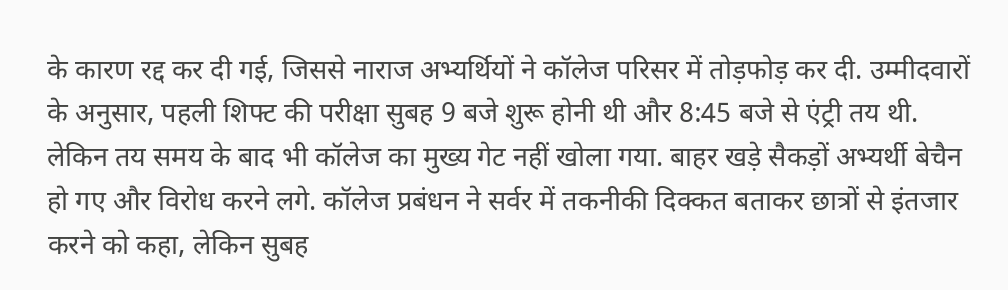के कारण रद्द कर दी गई, जिससे नाराज अभ्यर्थियों ने कॉलेज परिसर में तोड़फोड़ कर दी. उम्मीदवारों के अनुसार, पहली शिफ्ट की परीक्षा सुबह 9 बजे शुरू होनी थी और 8:45 बजे से एंट्री तय थी. लेकिन तय समय के बाद भी कॉलेज का मुख्य गेट नहीं खोला गया. बाहर खड़े सैकड़ों अभ्यर्थी बेचैन हो गए और विरोध करने लगे. कॉलेज प्रबंधन ने सर्वर में तकनीकी दिक्कत बताकर छात्रों से इंतजार करने को कहा, लेकिन सुबह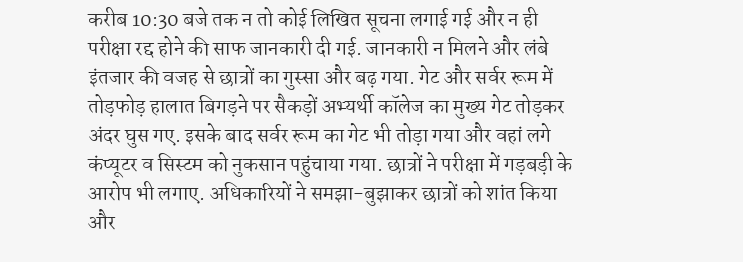करीब 10:30 बजे तक न तो कोई लिखित सूचना लगाई गई और न ही परीक्षा रद्द होने की साफ जानकारी दी गई. जानकारी न मिलने और लंबे इंतजार की वजह से छात्रों का गुस्सा और बढ़ गया. गेट और सर्वर रूम में तोड़फोड़ हालात बिगड़ने पर सैकड़ों अभ्यर्थी कॉलेज का मुख्य गेट तोड़कर अंदर घुस गए. इसके बाद सर्वर रूम का गेट भी तोड़ा गया और वहां लगे कंप्यूटर व सिस्टम को नुकसान पहुंचाया गया. छात्रों ने परीक्षा में गड़बड़ी के आरोप भी लगाए. अधिकारियों ने समझा-बुझाकर छात्रों को शांत किया और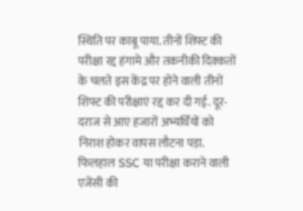स्थिति पर काबू पाया. तीनों शिफ्ट की परीक्षा रद्द हंगामे और तकनीकी दिक्कतों के चलते इस केंद्र पर होने वाली तीनों शिफ्ट की परीक्षाएं रद्द कर दी गई. दूर-दराज से आए हजारों अभ्यर्थियों को निराश होकर वापस लौटना पड़ा. फिलहाल SSC या परीक्षा कराने वाली एजेंसी की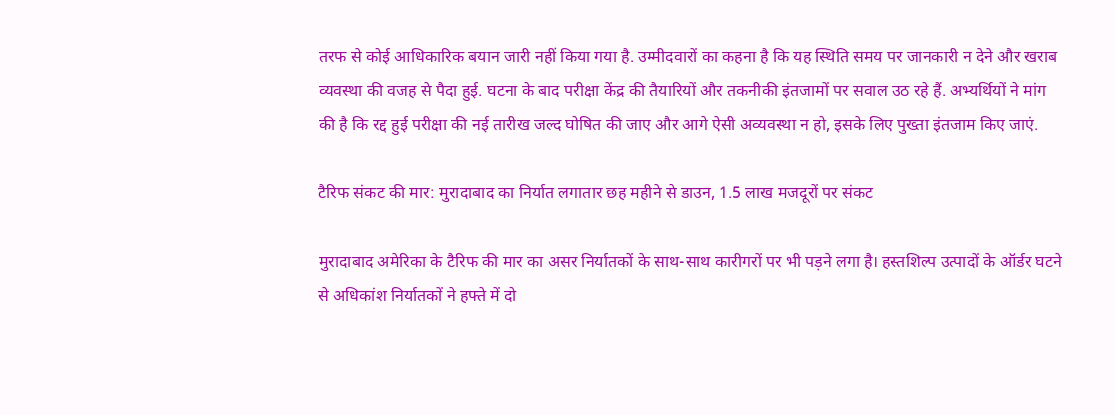तरफ से कोई आधिकारिक बयान जारी नहीं किया गया है. उम्मीदवारों का कहना है कि यह स्थिति समय पर जानकारी न देने और खराब व्यवस्था की वजह से पैदा हुई. घटना के बाद परीक्षा केंद्र की तैयारियों और तकनीकी इंतजामों पर सवाल उठ रहे हैं. अभ्यर्थियों ने मांग की है कि रद्द हुई परीक्षा की नई तारीख जल्द घोषित की जाए और आगे ऐसी अव्यवस्था न हो, इसके लिए पुख्ता इंतजाम किए जाएं.

टैरिफ संकट की मार: मुरादाबाद का निर्यात लगातार छह महीने से डाउन, 1.5 लाख मजदूरों पर संकट

मुरादाबाद अमेरिका के टैरिफ की मार का असर निर्यातकों के साथ-साथ कारीगरों पर भी पड़ने लगा है। हस्तशिल्प उत्पादों के ऑर्डर घटने से अधिकांश निर्यातकों ने हफ्ते में दो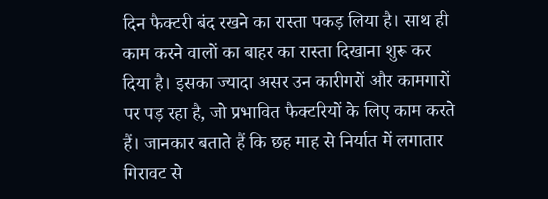दिन फैक्टरी बंद रखने का रास्ता पकड़ लिया है। साथ ही काम करने वालों का बाहर का रास्ता दिखाना शुरू कर दिया है। इसका ज्यादा असर उन कारीगरों और कामगारों पर पड़ रहा है, जो प्रभावित फैक्टरियों के लिए काम करते हैं। जानकार बताते हैं कि छह माह से निर्यात में लगातार गिरावट से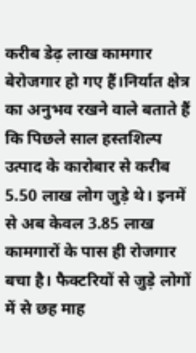करीब डेढ़ लाख कामगार बेरोजगार हो गए हैं।निर्यात क्षेत्र का अनुभव रखने वाले बताते हैं कि पिछले साल हस्तशिल्प उत्पाद के कारोबार से करीब 5.50 लाख लोग जुड़े थे। इनमें से अब केवल 3.85 लाख कामगारों के पास ही रोजगार बचा है। फैक्टरियों से जुड़े लोगों में से छह माह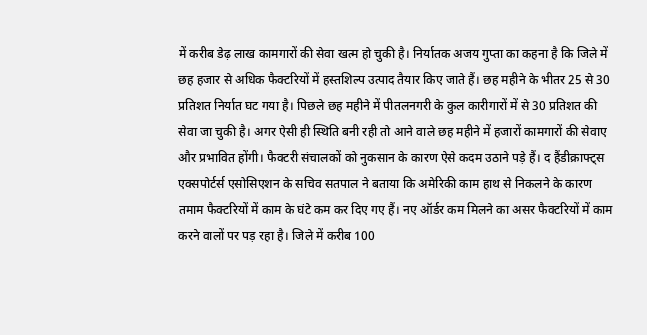में करीब डेढ़ लाख कामगारों की सेवा खत्म हो चुकी है। निर्यातक अजय गुप्ता का कहना है कि जिले में छह हजार से अधिक फैक्टरियों में हस्तशिल्प उत्पाद तैयार किए जाते हैं। छह महीने के भीतर 25 से 30 प्रतिशत निर्यात घट गया है। पिछले छह महीने में पीतलनगरी के कुल कारीगारों में से 30 प्रतिशत की सेवा जा चुकी है। अगर ऐसी ही स्थिति बनी रही तो आने वाले छह महीने में हजारों कामगारों की सेवाए और प्रभावित होंगी। फैक्टरी संचालकों को नुकसान के कारण ऐसे कदम उठाने पड़े हैं। द हैंडीक्राफ्ट्स एक्सपोर्टर्स एसोसिएशन के सचिव सतपाल ने बताया कि अमेरिकी काम हाथ से निकलने के कारण तमाम फैक्टरियों में काम के घंटे कम कर दिए गए हैं। नए ऑर्डर कम मिलने का असर फैक्टरियों में काम करने वालों पर पड़ रहा है। जिले में करीब 100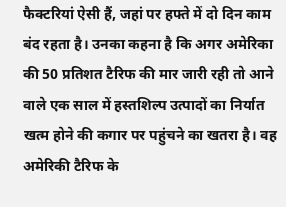फैक्टरियां ऐसी हैं, जहां पर हफ्ते में दो दिन काम बंद रहता है। उनका कहना है कि अगर अमेरिका की 50 प्रतिशत टैरिफ की मार जारी रही तो आने वाले एक साल में हस्तशिल्प उत्पादों का निर्यात खत्म होने की कगार पर पहुंचने का खतरा है। वह अमेरिकी टैरिफ के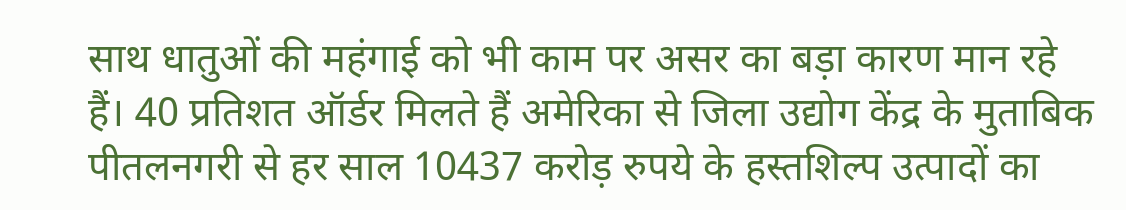साथ धातुओं की महंगाई को भी काम पर असर का बड़ा कारण मान रहे हैं। 40 प्रतिशत ऑर्डर मिलते हैं अमेरिका से जिला उद्योग केंद्र के मुताबिक पीतलनगरी से हर साल 10437 करोड़ रुपये के हस्तशिल्प उत्पादों का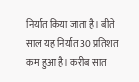निर्यात किया जाता है। बीते साल यह निर्यात 30 प्रतिशत कम हुआ है। करीब सात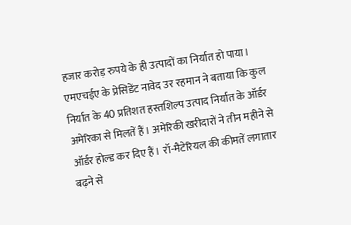हजार करोड़ रुपये के ही उत्पादों का निर्यात हो पाया। एमएचईए के प्रेसिडेंट नावेद उर रहमान ने बताया कि कुल निर्यात के 40 प्रतिशत हस्तशिल्प उत्पाद निर्यात के ऑर्डर अमेरिका से मिलतें हैं। अमेरिकी खरीदारों ने तीन महीने से ऑर्डर होल्ड कर दिए हैं। रॉ-मैटेरियल की कीमतें लगातार बढ़ने से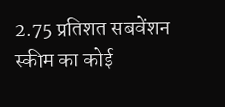2.75 प्रतिशत सबवेंशन स्कीम का कोई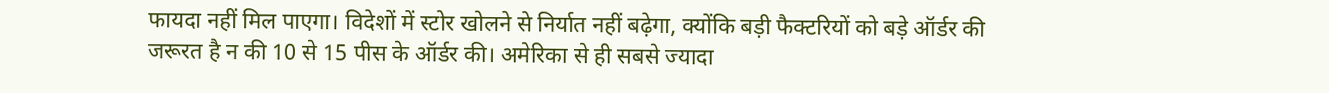फायदा नहीं मिल पाएगा। विदेशों में स्टोर खोलने से निर्यात नहीं बढ़ेगा, क्योंकि बड़ी फैक्टरियों को बड़े ऑर्डर की जरूरत है न की 10 से 15 पीस के ऑर्डर की। अमेरिका से ही सबसे ज्यादा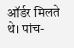ऑर्डर मिलते थे। पांच-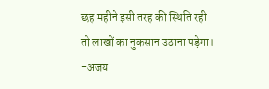छह महीने इसी तरह की स्थिति रही तो लाखों का नुकसान उठाना पड़ेगा।  -अजय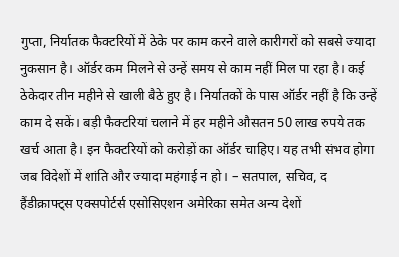गुप्ता, निर्यातक फैक्टरियों में ठेके पर काम करने वाले कारीगरों को सबसे ज्यादा नुकसान है। ऑर्डर कम मिलने से उन्हें समय से काम नहीं मिल पा रहा है। कई ठेकेदार तीन महीने से खाली बैठे हुए है। निर्यातकों के पास ऑर्डर नहीं है कि उन्हें काम दे सकें। बड़ी फैक्टरियां चलाने में हर महीने औसतन 50 लाख रुपये तक खर्च आता है। इन फैक्टरियों को करोड़ों का ऑर्डर चाहिए। यह तभी संभव होगा जब विदेशों में शांति और ज्यादा महंगाई न हो। – सतपाल, सचिव, द हैंडीक्राफ्ट्स एक्सपोर्टर्स एसोसिएशन अमेरिका समेत अन्य देशों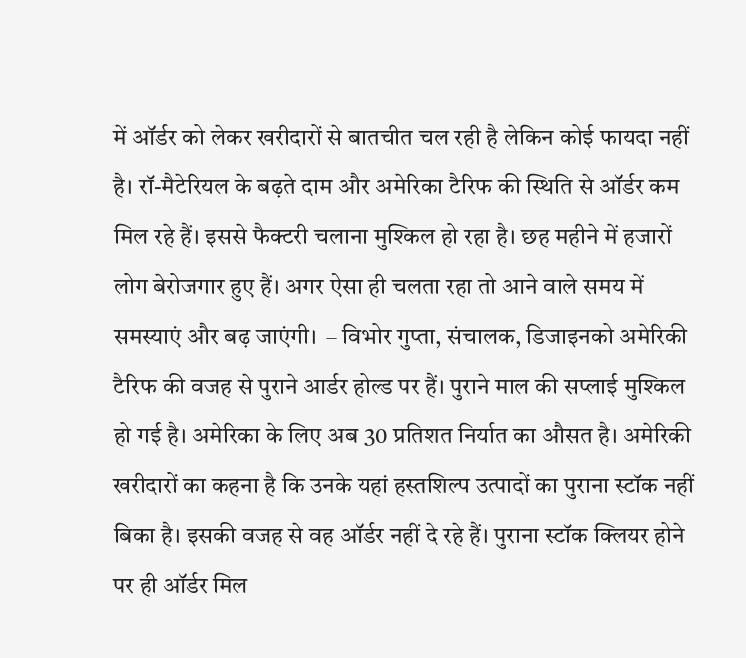में ऑर्डर को लेकर खरीदारों से बातचीत चल रही है लेकिन कोई फायदा नहीं है। रॉ-मैटेरियल के बढ़ते दाम और अमेरिका टैरिफ की स्थिति से ऑर्डर कम मिल रहे हैं। इससे फैक्टरी चलाना मुश्किल हो रहा है। छह महीने में हजारों लोग बेरोजगार हुए हैं। अगर ऐसा ही चलता रहा तो आने वाले समय में समस्याएं और बढ़ जाएंगी।  – विभोर गुप्ता, संचालक, डिजाइनको अमेरिकी टैरिफ की वजह से पुराने आर्डर होल्ड पर हैं। पुराने माल की सप्लाई मुश्किल हो गई है। अमेरिका के लिए अब 30 प्रतिशत निर्यात का औसत है। अमेरिकी खरीदारों का कहना है कि उनके यहां हस्तशिल्प उत्पादों का पुराना स्टॉक नहीं बिका है। इसकी वजह से वह ऑर्डर नहीं दे रहे हैं। पुराना स्टॉक क्लियर होने पर ही ऑर्डर मिल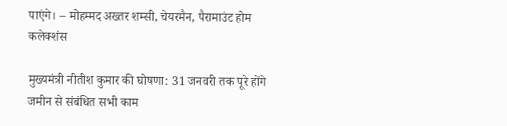पाएंगे। – मोहम्मद अख्तर शम्सी, चेयरमैन, पैरामाउंट होम कलेक्शंस

मुख्यमंत्री नीतीश कुमार की घोषणा: 31 जनवरी तक पूरे होंगे जमीन से संबंधित सभी काम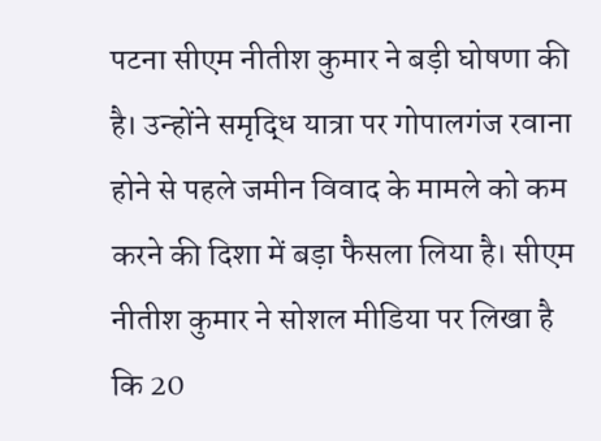पटना सीएम नीतीश कुमार ने बड़ी घोषणा की है। उन्होंने समृद्धि यात्रा पर गोपालगंज रवाना होने से पहले जमीन विवाद के मामले को कम करने की दिशा में बड़ा फैसला लिया है। सीएम नीतीश कुमार ने सोशल मीडिया पर लिखा है कि 20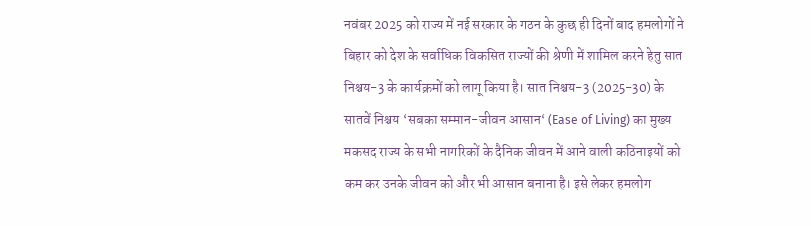नवंबर 2025 को राज्य में नई सरकार के गठन के कुछ ही दिनों बाद हमलोगों ने बिहार को देश के सर्वाधिक विकसित राज्यों की श्रेणी में शामिल करने हेतु सात निश्चय-3 के कार्यक्रमों को लागू किया है। सात निश्चय-3 (2025-30) के सातवें निश्चय ‘सबका सम्मान-जीवन आसान‘ (Ease of Living) का मुख्य मकसद राज्य के सभी नागरिकों के दैनिक जीवन में आने वाली कठिनाइयों को कम कर उनके जीवन को और भी आसान बनाना है। इसे लेकर हमलोग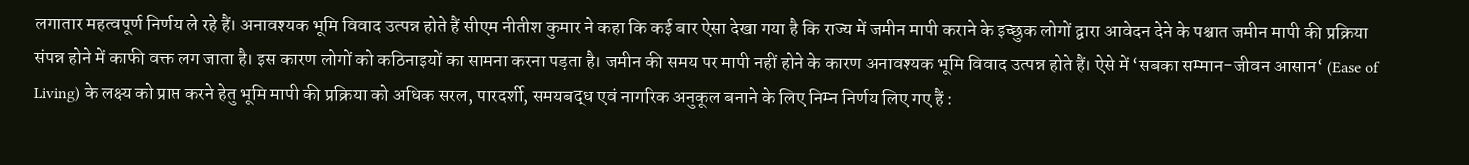लगातार महत्वपूर्ण निर्णय ले रहे हैं। अनावश्यक भूमि विवाद उत्पन्न होते हैं सीएम नीतीश कुमार ने कहा कि कई बार ऐसा देखा गया है कि राज्य में जमीन मापी कराने के इच्छुक लोगों द्वारा आवेदन देने के पश्चात जमीन मापी की प्रक्रिया संपन्न होने में काफी वक्त लग जाता है। इस कारण लोगों को कठिनाइयों का सामना करना पड़ता है। जमीन की समय पर मापी नहीं होने के कारण अनावश्यक भूमि विवाद उत्पन्न होते हैं। ऐसे में ‘सबका सम्मान-जीवन आसान‘ (Ease of Living) के लक्ष्य को प्राप्त करने हेतु भूमि मापी की प्रक्रिया को अधिक सरल, पारदर्शी, समयबद्ध एवं नागरिक अनुकूल बनाने के लिए निम्न निर्णय लिए गए हैं :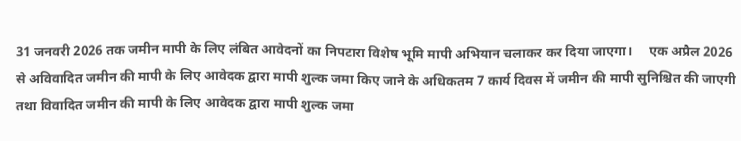31 जनवरी 2026 तक जमीन मापी के लिए लंबित आवेदनों का निपटारा विशेष भूमि मापी अभियान चलाकर कर दिया जाएगा।     एक अप्रैल 2026 से अविवादित जमीन की मापी के लिए आवेदक द्वारा मापी शुल्क जमा किए जाने के अधिकतम 7 कार्य दिवस में जमीन की मापी सुनिश्चित की जाएगी तथा विवादित जमीन की मापी के लिए आवेदक द्वारा मापी शुल्क जमा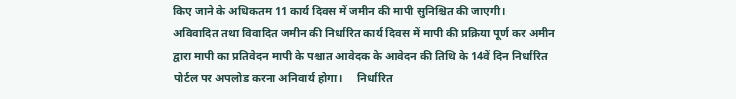किए जाने के अधिकतम 11 कार्य दिवस में जमीन की मापी सुनिश्चित की जाएगी।     अविवादित तथा विवादित जमीन की निर्धारित कार्य दिवस में मापी की प्रक्रिया पूर्ण कर अमीन द्वारा मापी का प्रतिवेदन मापी के पश्चात आवेदक के आवेदन की तिथि के 14वें दिन निर्धारित पोर्टल पर अपलोड करना अनिवार्य होगा।     निर्धारित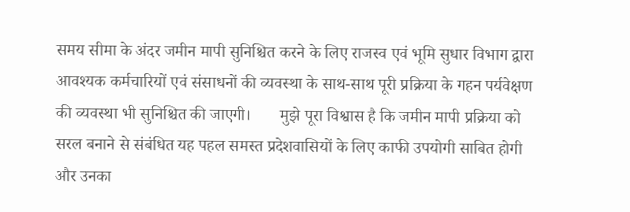समय सीमा के अंदर जमीन मापी सुनिश्चित करने के लिए राजस्व एवं भूमि सुधार विभाग द्वारा आवश्यक कर्मचारियों एवं संसाधनों की व्यवस्था के साथ-साथ पूरी प्रक्रिया के गहन पर्यवेक्षण की व्यवस्था भी सुनिश्चित की जाएगी।       मुझे पूरा विश्वास है कि जमीन मापी प्रक्रिया को सरल बनाने से संबंधित यह पहल समस्त प्रदेशवासियों के लिए काफी उपयोगी साबित होगी और उनका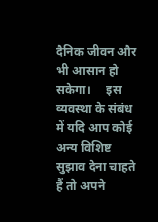दैनिक जीवन और भी आसान हो सकेगा।     इस व्यवस्था के संबंध में यदि आप कोई अन्य विशिष्ट सुझाव देना चाहते हैं तो अपने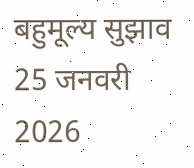बहुमूल्य सुझाव 25 जनवरी 2026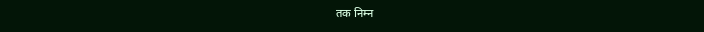तक निम्न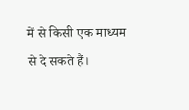में से किसी एक माध्यम से दे सकते हैं।